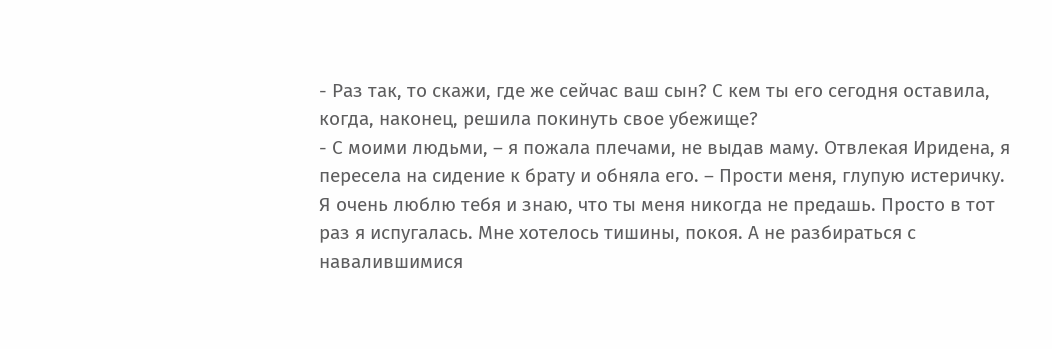- Раз так, то скажи, где же сейчас ваш сын? С кем ты его сегодня оставила, когда, наконец, решила покинуть свое убежище?
- С моими людьми, – я пожала плечами, не выдав маму. Отвлекая Иридена, я пересела на сидение к брату и обняла его. – Прости меня, глупую истеричку. Я очень люблю тебя и знаю, что ты меня никогда не предашь. Просто в тот раз я испугалась. Мне хотелось тишины, покоя. А не разбираться с навалившимися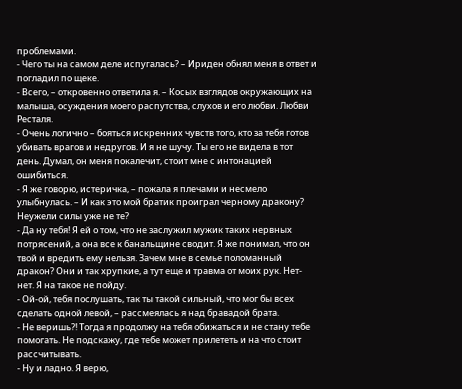проблемами.
- Чего ты на самом деле испугалась? – Ириден обнял меня в ответ и погладил по щеке.
- Всего, – откровенно ответила я. – Косых взглядов окружающих на малыша, осуждения моего распутства, слухов и его любви. Любви Ресталя.
- Очень логично – бояться искренних чувств того, кто за тебя готов убивать врагов и недругов. И я не шучу. Ты его не видела в тот день. Думал, он меня покалечит, стоит мне с интонацией ошибиться.
- Я же говорю, истеричка, – пожала я плечами и несмело улыбнулась. – И как это мой братик проиграл черному дракону? Неужели силы уже не те?
- Да ну тебя! Я ей о том, что не заслужил мужик таких нервных потрясений, а она все к банальщине сводит. Я же понимал, что он твой и вредить ему нельзя. Зачем мне в семье поломанный дракон? Они и так хрупкие, а тут еще и травма от моих рук. Нет-нет. Я на такое не пойду.
- Ой-ой, тебя послушать, так ты такой сильный, что мог бы всех сделать одной левой, – рассмеялась я над бравадой брата.
- Не веришь?! Тогда я продолжу на тебя обижаться и не стану тебе помогать. Не подскажу, где тебе может прилететь и на что стоит рассчитывать.
- Ну и ладно. Я верю,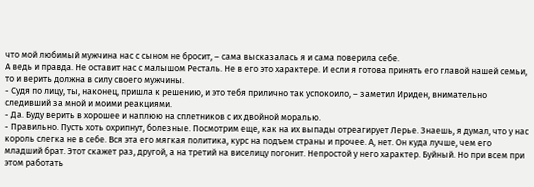что мой любимый мужчина нас с сыном не бросит, – сама высказалась я и сама поверила себе.
А ведь и правда. Не оставит нас с малышом Ресталь. Не в его это характере. И если я готова принять его главой нашей семьи, то и верить должна в силу своего мужчины.
- Судя по лицу, ты, наконец, пришла к решению, и это тебя прилично так успокоило, – заметил Ириден, внимательно следивший за мной и моими реакциями.
- Да. Буду верить в хорошее и наплюю на сплетников с их двойной моралью.
- Правильно. Пусть хоть охрипнут, болезные. Посмотрим еще, как на их выпады отреагирует Лерье. Знаешь, я думал, что у нас король слегка не в себе. Вся эта его мягкая политика, курс на подъем страны и прочее. А, нет. Он куда лучше, чем его младший брат. Этот скажет раз, другой, а на третий на виселицу погонит. Непростой у него характер. Буйный. Но при всем при этом работать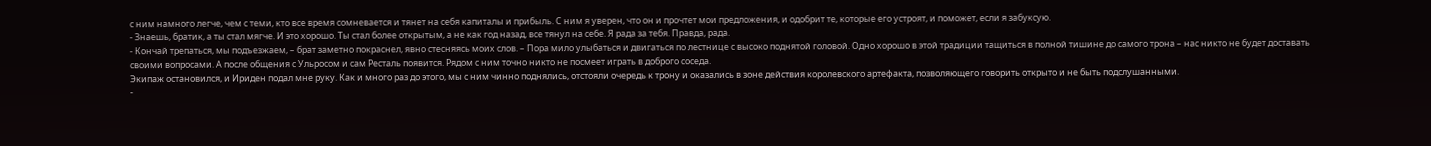с ним намного легче, чем с теми, кто все время сомневается и тянет на себя капиталы и прибыль. С ним я уверен, что он и прочтет мои предложения, и одобрит те, которые его устроят, и поможет, если я забуксую.
- Знаешь, братик, а ты стал мягче. И это хорошо. Ты стал более открытым, а не как год назад, все тянул на себе. Я рада за тебя. Правда, рада.
- Кончай трепаться, мы подъезжаем, – брат заметно покраснел, явно стесняясь моих слов. – Пора мило улыбаться и двигаться по лестнице с высоко поднятой головой. Одно хорошо в этой традиции тащиться в полной тишине до самого трона – нас никто не будет доставать своими вопросами. А после общения с Ульросом и сам Ресталь появится. Рядом с ним точно никто не посмеет играть в доброго соседа.
Экипаж остановился, и Ириден подал мне руку. Как и много раз до этого, мы с ним чинно поднялись, отстояли очередь к трону и оказались в зоне действия королевского артефакта, позволяющего говорить открыто и не быть подслушанными.
-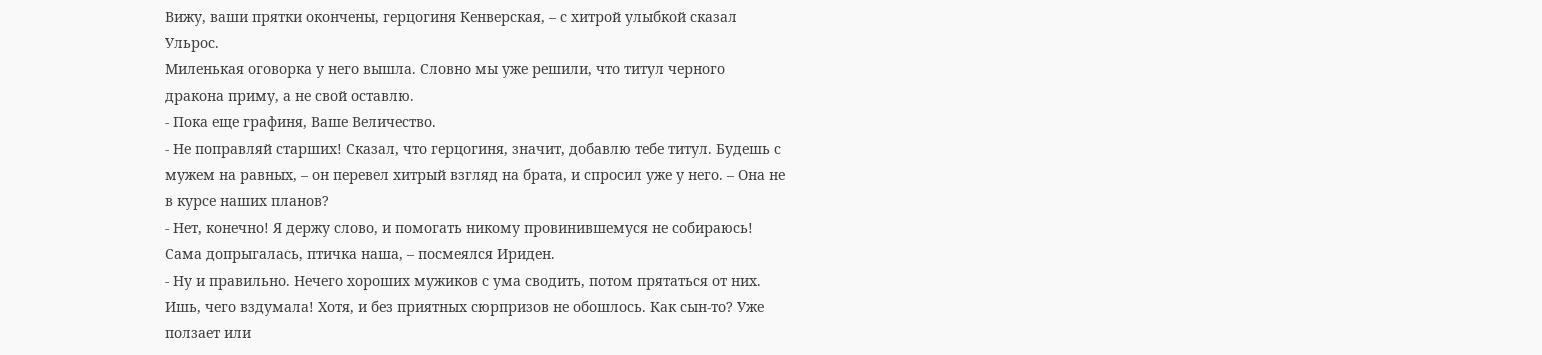Вижу, ваши прятки окончены, герцогиня Кенверская, – с хитрой улыбкой сказал Ульрос.
Миленькая оговорка у него вышла. Словно мы уже решили, что титул черного дракона приму, а не свой оставлю.
- Пока еще графиня, Ваше Величество.
- Не поправляй старших! Сказал, что герцогиня, значит, добавлю тебе титул. Будешь с мужем на равных, – он перевел хитрый взгляд на брата, и спросил уже у него. – Она не в курсе наших планов?
- Нет, конечно! Я держу слово, и помогать никому провинившемуся не собираюсь! Сама допрыгалась, птичка наша, – посмеялся Ириден.
- Ну и правильно. Нечего хороших мужиков с ума сводить, потом прятаться от них. Ишь, чего вздумала! Хотя, и без приятных сюрпризов не обошлось. Как сын-то? Уже ползает или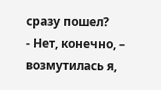сразу пошел?
- Нет, конечно, – возмутилась я,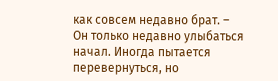как совсем недавно брат. – Он только недавно улыбаться начал. Иногда пытается перевернуться, но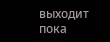выходит пока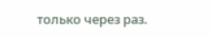только через раз.